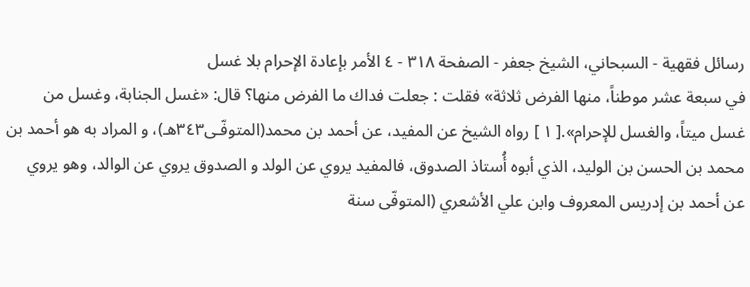رسائل فقهية - السبحاني، الشيخ جعفر - الصفحة ٣١٨ - ٤ الأمر بإعادة الإحرام بلا غسل
في سبعة عشر موطناً، منها الفرض ثلاثة» فقلت : جعلت فداك ما الفرض منها؟ قال: «غسل الجنابة، وغسل من غسل ميتاً، والغسل للإحرام».[ ١ ] رواه الشيخ عن المفيد، عن أحمد بن محمد(المتوفّـى٣٤٣هـ)، و المراد به هو أحمد بن محمد بن الحسن بن الوليد، الذي أبوه أُستاذ الصدوق، فالمفيد يروي عن الولد و الصدوق يروي عن الوالد، وهو يروي عن أحمد بن إدريس المعروف وابن علي الأشعري (المتوفّى سنة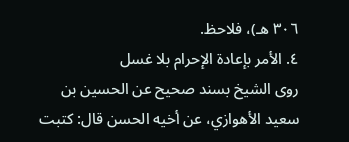٣٠٦ هـ)، فلاحظ.
٤. الأمر بإعادة الإحرام بلا غسل
روى الشيخ بسند صحيح عن الحسين بن سعيد الأهوازي، عن أخيه الحسن قال: كتبت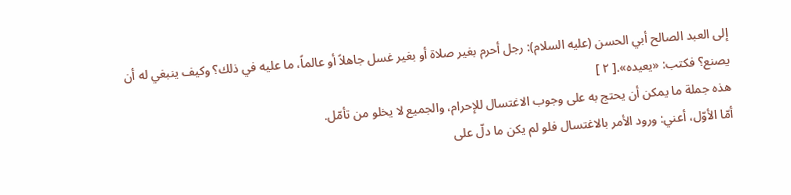إلى العبد الصالح أبي الحسن (عليه السلام): رجل أحرم بغير صلاة أو بغير غسل جاهلاً أو عالماً، ما عليه في ذلك؟ وكيف ينبغي له أن يصنع؟ فكتب: «يعيده».[ ٢ ]
هذه جملة ما يمكن أن يحتج به على وجوب الاغتسال للإحرام، والجميع لا يخلو من تأمّل.
أمّا الأوّل، أعني: ورود الأمر بالاغتسال فلو لم يكن ما دلّ على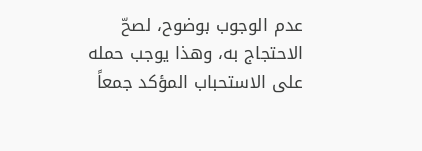عدم الوجوب بوضوح، لصحّ الاحتجاج به، وهذا يوجب حمله على الاستحباب المؤكد جمعاً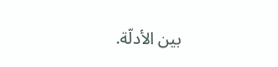بين الأدلّة.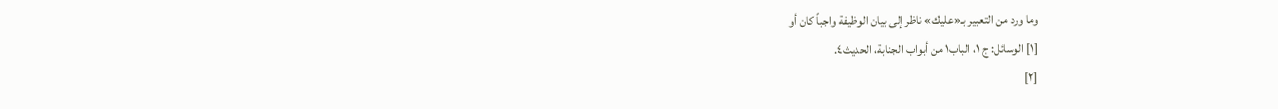وما ورد من التعبير بـ«عليك» ناظر إلى بيان الوظيفة واجباً كان أو
[١] الوسائل: ج ١، الباب١ من أبواب الجنابة، الحديث٤.
[٢]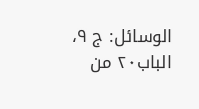الوسائل: ج ٩، الباب٢٠ من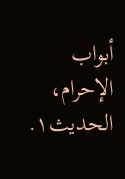أبواب الإحرام، الحديث١.